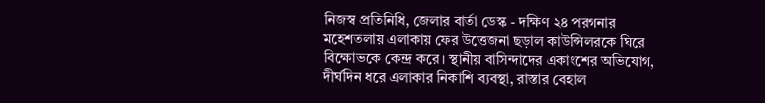নিজস্ব প্রতিনিধি, জেলার বার্তা ডেস্ক - দক্ষিণ ২৪ পরগনার মহেশতলায় এলাকায় ফের উত্তেজনা ছড়াল কাউন্সিলরকে ঘিরে বিক্ষোভকে কেন্দ্র করে। স্থানীয় বাসিন্দাদের একাংশের অভিযোগ, দীর্ঘদিন ধরে এলাকার নিকাশি ব্যবস্থা, রাস্তার বেহাল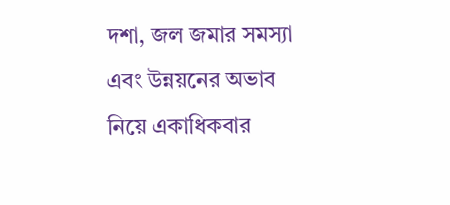দশা, জল জমার সমস্যা এবং উন্নয়নের অভাব নিয়ে একাধিকবার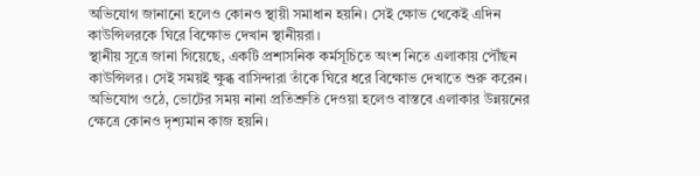অভিযোগ জানানো হলেও কোনও স্থায়ী সমাধান হয়নি। সেই ক্ষোভ থেকেই এদিন কাউন্সিলরকে ঘিরে বিক্ষোভ দেখান স্থানীয়রা।
স্থানীয় সূত্রে জানা গিয়েছে, একটি প্রশাসনিক কর্মসূচিতে অংশ নিতে এলাকায় পৌঁছন কাউন্সিলর। সেই সময়ই ক্ষুব্ধ বাসিন্দারা তাঁকে ঘিরে ধরে বিক্ষোভ দেখাতে শুরু করেন। অভিযোগ ওঠে, ভোটের সময় নানা প্রতিশ্রুতি দেওয়া হলেও বাস্তবে এলাকার উন্নয়নের ক্ষেত্রে কোনও দৃশ্যমান কাজ হয়নি।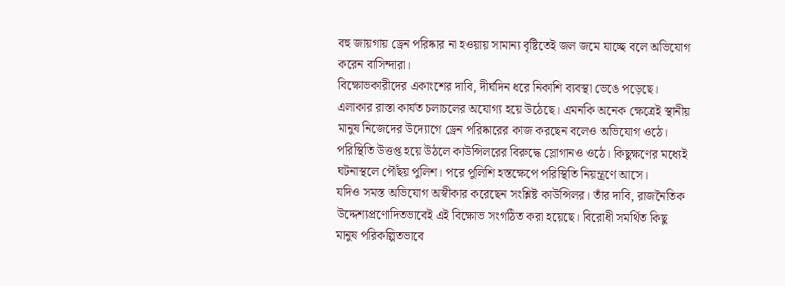বহু জায়গায় ড্রেন পরিষ্কার না হওয়ায় সামান্য বৃষ্টিতেই জল জমে যাচ্ছে বলে অভিযোগ করেন বাসিন্দারা।
বিক্ষোভকারীদের একাংশের দাবি, দীর্ঘদিন ধরে নিকাশি ব্যবস্থা ভেঙে পড়েছে। এলাকার রাস্তা কার্যত চলাচলের অযোগ্য হয়ে উঠেছে। এমনকি অনেক ক্ষেত্রেই স্থানীয় মানুষ নিজেদের উদ্যোগে ড্রেন পরিষ্কারের কাজ করছেন বলেও অভিযোগ ওঠে। পরিস্থিতি উত্তপ্ত হয়ে উঠলে কাউন্সিলরের বিরুদ্ধে স্লোগানও ওঠে। কিছুক্ষণের মধ্যেই ঘটনাস্থলে পৌঁছয় পুলিশ। পরে পুলিশি হস্তক্ষেপে পরিস্থিতি নিয়ন্ত্রণে আসে।
যদিও সমস্ত অভিযোগ অস্বীকার করেছেন সংশ্লিষ্ট কাউন্সিলর। তাঁর দাবি, রাজনৈতিক উদ্দেশ্যপ্রণোদিতভাবেই এই বিক্ষোভ সংগঠিত করা হয়েছে। বিরোধী সমর্থিত কিছু মানুষ পরিকল্পিতভাবে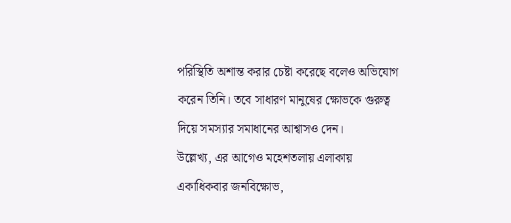পরিস্থিতি অশান্ত করার চেষ্টা করেছে বলেও অভিযোগ করেন তিনি। তবে সাধারণ মানুষের ক্ষোভকে গুরুত্ব দিয়ে সমস্যার সমাধানের আশ্বাসও দেন।
উল্লেখ্য, এর আগেও মহেশতলায় এলাকায় একাধিকবার জনবিক্ষোভ,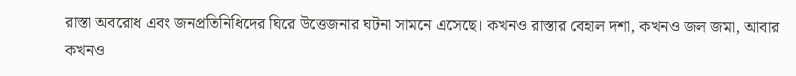রাস্তা অবরোধ এবং জনপ্রতিনিধিদের ঘিরে উত্তেজনার ঘটনা সামনে এসেছে। কখনও রাস্তার বেহাল দশা, কখনও জল জমা, আবার কখনও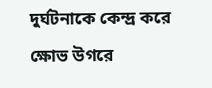দুর্ঘটনাকে কেন্দ্র করে ক্ষোভ উগরে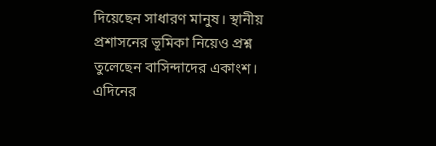দিয়েছেন সাধারণ মানুষ। স্থানীয় প্রশাসনের ভূমিকা নিয়েও প্রশ্ন তুলেছেন বাসিন্দাদের একাংশ।
এদিনের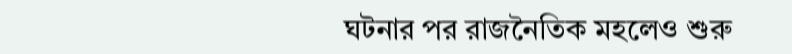ঘটনার পর রাজনৈতিক মহলেও শুরু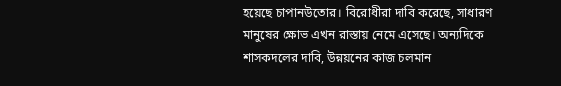হয়েছে চাপানউতোর। বিরোধীরা দাবি করেছে, সাধারণ মানুষের ক্ষোভ এখন রাস্তায় নেমে এসেছে। অন্যদিকে শাসকদলের দাবি, উন্নয়নের কাজ চলমান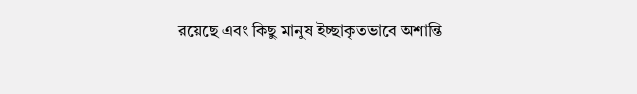রয়েছে এবং কিছু মানুষ ইচ্ছাকৃতভাবে অশান্তি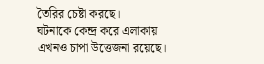তৈরির চেষ্টা করছে।
ঘটনাকে কেন্দ্র করে এলাকায় এখনও চাপা উত্তেজনা রয়েছে।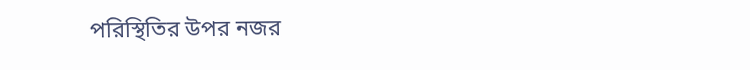পরিস্থিতির উপর নজর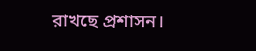রাখছে প্রশাসন।